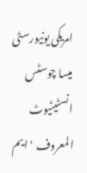امریکی یونیورسٹی میسا چوسٹس انسٹیٹیوٹ المعروف 'ایم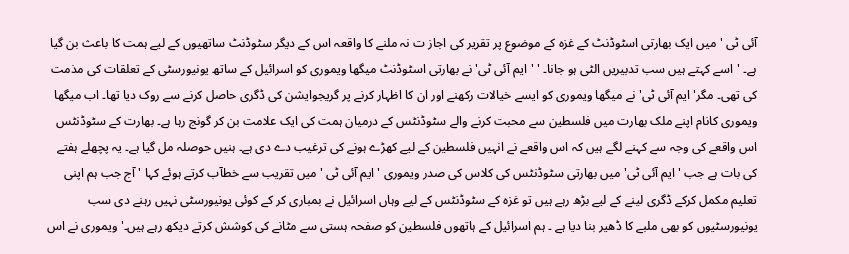آئی ٹی ' میں ایک بھارتی اسٹوڈنٹ کے غزہ کے موضوع پر تقریر کی اجاز ت نہ ملنے کا واقعہ اس کے دیگر سٹوڈنٹ ساتھیوں کے لیے ہمت کا باعث بن گیا ہے۔ 'اسے کہتے ہیں سب تدبیریں الٹی ہو جانا۔ ' 'ایم آئی ٹی' نے بھارتی اسٹوڈنٹ میگھا ویموری کو اسرائیل کے ساتھ یونیورسٹی کے تعلقات کی مذمت کی تھی۔ مگر' ایم آئی ٹی' نے میگھا ویموری کو ایسے خیالات رکھنے اور ان کا اظہار کرنے پر گریجوایشن کی ڈگری حاصل کرنے سے روک دیا تھا۔ اب میگھا ویموری کانام اپنے ملک بھارت میں فلسطین سے محبت کرنے والے سٹوڈنٹس کے درمیان ہمت کی ایک علامت بن کر گونج رہا ہے۔ بھارت کے سٹوڈنٹس اس واقعے کی وجہ سے کہنے لگے ہیں کہ اس واقعے نے انہیں فلسطین کے لیے کھڑے ہونے کی ترغیب دے دی ہے۔ ہنیں حوصلہ مل گیا ہے۔ یہ پچھلے ہفتے کی بات ہے جب ' ایم آئی ٹی' میں بھارتی سٹوڈنٹس کی کلاس کی صدر ویموری ' ایم آئی ٹی ' میں تقریب سے خطآب کرتے ہوئے کہا ' آج جب ہم اپنی تعلیم مکمل کرکے ڈگری لینے کے لیے بڑھ رہے ہیں تو غزہ کے سٹوڈنٹس کے لیے وہاں اسرائیل نے بمباری کر کے کوئی یونیورسٹی نہیں رہنے دی سب یونیورسٹیوں کو بھی ملبے کا ڈھیر بنا دیا ہے ۔ ہم اسرائیل کے ہاتھوں فلسطین کو صفحہ ہستی سے مٹانے کی کوشش کرتے دیکھ رہے ہیں۔' ویموری نے اس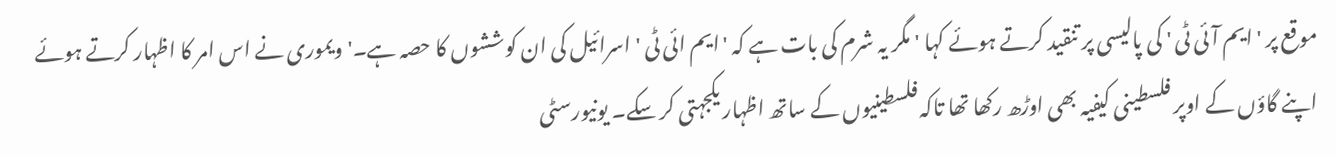موقع پر ' ایم آئی ٹی ' کی پالیسی پر تنقید کرتے ہوئے کہا ' مگر یہ شرم کی بات ہے کہ 'ایم ائی ٹی ' اسرائیل کی ان کوششوں کا حصہ ہے۔' ویموری نے اس امر کا اظہار کرتے ہوئے اپنے گاؤں کے اوپر فلسطینی کیفیہ بھی اوڑھ رکھا تھا تاکہ فلسطینیوں کے ساتھ اظہار یکجہتی کر سکے۔ یونیورسٹی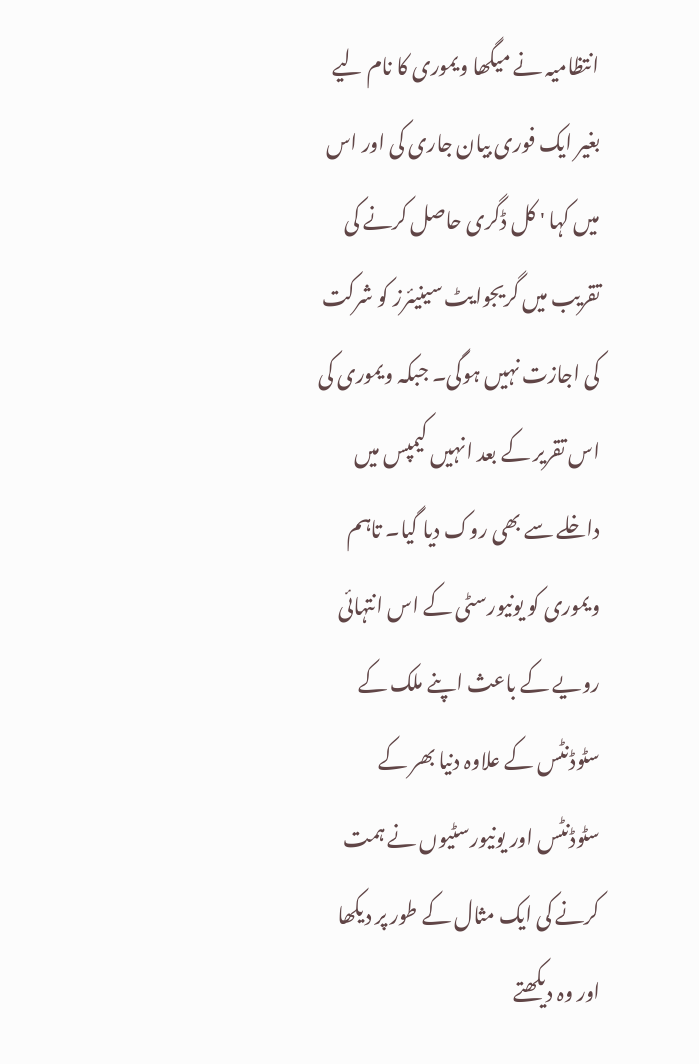انتظامیہ نے میگھا ویموری کا نام لیے بغیر ایک فوری بیان جاری کی اور اس میں کہا ' کل ڈگری حاصل کرنے کی تقریب میں گریجوایٹ سینیئرز کو شرکت کی اجازت نہیں ہوگی۔ جبکہ ویموری کی اس تقریر کے بعد انہیں کیمپس میں داخلے سے بھی روک دیا گیا۔ تاہم ویموری کو یونیورسٹی کے اس انتہائی رویے کے باعث اپنے ملک کے سٹوڈنٹس کے علاوہ دنیا بھر کے سٹوڈنٹس اور یونیورسٹیوں نے ہمت کرنے کی ایک مثال کے طور پر دیکھا اور وہ دیکھتے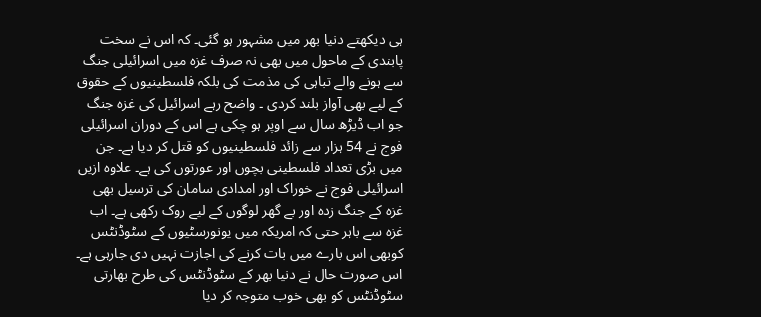ہی دیکھتے دنیا بھر میں مشہور ہو گئی۔ کہ اس نے سخت پابندی کے ماحول میں بھی نہ صرف غزہ میں اسرائیلی جنگ سے ہونے والے تباہی کی مذمت کی بلکہ فلسطینیوں کے حقوق کے لیے بھی آواز بلند کردی ۔ واضح رہے اسرائیل کی غزہ جنگ جو اب ڈیڑھ سال سے اوپر ہو چکی ہے اس کے دوران اسرائیلی فوج نے 54 ہزار سے زائد فلسطینیوں کو قتل کر دیا ہے۔ جن میں بڑی تعداد فلسطینی بچوں اور عورتوں کی ہے۔ علاوہ ازیں اسرائیلی فوج نے خوراک اور امدادی سامان کی ترسیل بھی غزہ کے جنگ زدہ اور بے گھر لوگوں کے لیے روک رکھی ہے۔ اب غزہ سے باہر حتی کہ امریکہ میں یونورسٹیوں کے سٹوڈنٹس کوبھی اس بارے میں بات کرنے کی اجازت نہیں دی جارہی ہے۔ اس صورت حال نے دنیا بھر کے سٹوڈنٹس کی طرح بھارتی سٹوڈنٹس کو بھی خوب متوجہ کر دیا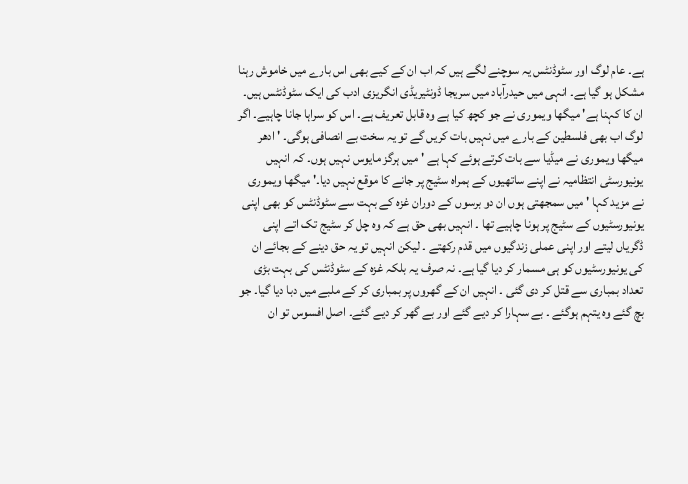ہے۔ عام لوگ اور سٹوڈنٹس یہ سوچنے لگے ہیں کہ اب ان کے کیے بھی اس بارے میں خاموش رہنا مشکل ہو گیا ہے۔ انہی میں حیدرآباد میں سریجا ڈونٹیریڈی انگریزی ادب کی ایک سٹوڈنٹس ہیں۔ ان کا کہنا ہے' میگھا ویموری نے جو کچھ کیا ہے وہ قابل تعریف ہے۔ اس کو سراہا جانا چاہیے۔ اگر لوگ اب بھی فلسطین کے بارے میں نہیں بات کریں گے تو یہ سخت بے انصافی ہوگی۔ ' ادھر میگھا ویموری نے میڈیا سے بات کرتے ہوئے کہا ہے ' میں ہرگز مایوس نہیں ہوں۔ کہ انہیں یونیورسٹی انتظامیہ نے اپنے ساتھیوں کے ہمراہ سٹیج پر جانے کا موقع نہیں دیا۔' میگھا ویموری نے مزید کہا ' میں سمجھتی ہوں ان دو برسوں کے دوران غزہ کے بہت سے سٹوڈنٹس کو بھی اپنی یونیورسٹیوں کے سٹیج پر ہونا چاہیے تھا ۔ انہیں بھی حق ہے کہ وہ چل کر سٹیج تک اتے اپنی ڈگریاں لیتے اور اپنی عملی زندگیوں میں قدم رکھتے ۔ لیکن انہیں تو یہ حق دینے کے بجائے ان کی یونیورسٹیوں کو ہی مسمار کر دیا گیا ہے۔ نہ صرف یہ بلکہ غزہ کے سٹوڈنٹس کی بہت بڑی تعداد بمباری سے قتل کر دی گئی ۔ انہیں ان کے گھروں پر بمباری کر کے ملبے میں دبا دیا گیا۔ جو بچ گئے وہ یتہم ہوگئے ۔ بے سہارا کر دیے گئے اور بے گھر کر دیے گئے۔ اصل افسوس تو ان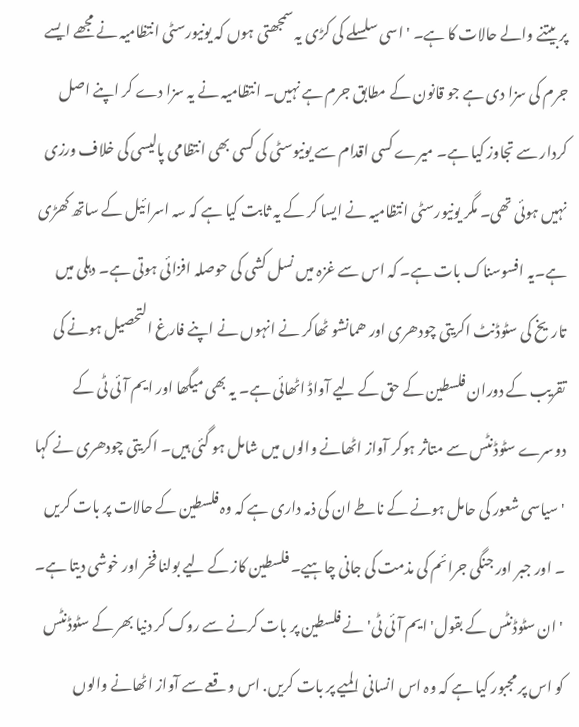پر بیتنے والے حالات کا ہے۔ ' اسی سلسلے کی کڑی یہ سمجھتی ہوں کہ یونیورسٹی انتظامیہ نے مجھے ایسے جرم کی سزا دی ہے جو قانون کے مطابق جرم ہے نہیں۔ انتظامیہ نے یہ سزا دے کر اپنے اصل کردار سے تجاوز کیا ہے۔ میرے کسی اقدام سے یونیوسٹی کی کسی بھی انتظامی پالیسی کی خلاف ورزی نہیں ہوئی تھی۔ مگر یونیورسٹی انتظامیہ نے ایسا کر کے یہ ثابت کیا ہے کہ سہ اسرائیل کے ساتھ کھڑی ہے۔یہ افسوسناک بات ہے۔ کہ اس سے غزہ میں نسل کشی کی حوصلہ افزائی ہوتی ہے۔ دہلی میں تاریخ کی سٹوڈنٹ اکریتی چودھری اور ھمانشو ٹھاکر نے انہوں نے اپنے فارغ التحصیل ہونے کی تقریب کے دوران فلسطین کے حق کے لیے آواڈ اٹھائی ہے۔ یہ بھی میگھا اور ایم آئی ٹی کے دوسرے سٹوڈنٹس سے متاثر ہوکر آواز اٹھانے والوں میں شامل ہو گئی ہیں۔ اکریتی چودھری نے کہا ' سیاسی شعور کی حامل ہونے کے ناطے ان کی ذمہ داری ہے کہ وہ فلسطین کے حالات پر بات کریں ۔ اور جبر اور جنگی جرائم کی مذمت کی جانی چاہیے۔ فلسطین کاز کے لیے بولنا فخر اور خوشی دیتا ہے۔ ' ان سٹوڈنٹس کے بقول' ایم آئی ٹی' نے فلسطین پر بات کرنے سے روک کر دنیا بھر کے سٹوڈنٹس کو اس پر مجبور کیا ہے کہ وہ اس انسانی المیے پر بات کریں. اس وقعے سے آواز اٹھانے والوں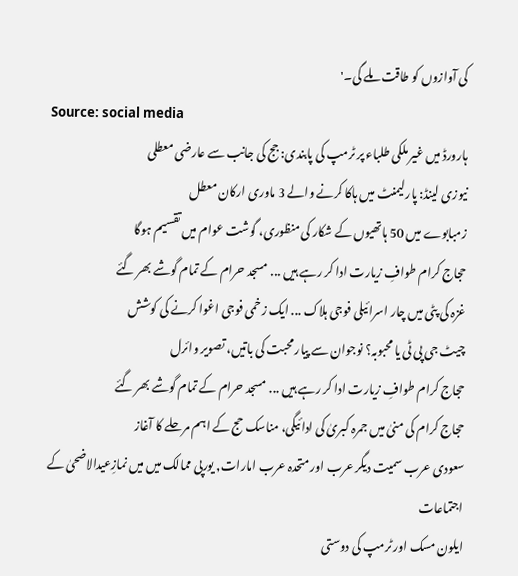کی آوازوں کو طاقت ملے گی۔'
Source: social media
ہارورڈ میں غیر ملکی طلباء پر ٹرمپ کی پابندی: جج کی جانب سے عارضی معطلی
نیوزی لینڈ: پارلیمنٹ میں ہاکا کرنے والے 3 ماوری ارکان معطل
زمبابوے میں 50 ہاتھیوں کے شکار کی منظوری، گوشت عوام میں تقسیم ہوگا
حجاج کرام طوافِ زیارت ادا کر رہے ہیں ... مسجد حرام کے تمام گوشے بھر گئے
غزہ کی پٹی میں چار اسرائیلی فوجی ہلاک ... ایک زخمی فوجی اغوا کرنے کی کوشش
چیٹ جی پی ٹی یا محبوبہ؟ نوجوان سے پیار محبت کی باتیں، تصویر وائرل
حجاج کرام طوافِ زیارت ادا کر رہے ہیں ... مسجد حرام کے تمام گوشے بھر گئے
حجاج کرام کی منیٰ میں جمرہ کبریٰ کی ادائیگی، مناسک حج کے اہم مرحلے کا آغاز
سعودی عرب سمیت دیگر عرب اور متحدہ عرب امارات, یورپی ممالک میں میں نمازِعیدالاضحیٰ کے اجتماعات
ایلون مسک اور ٹرمپ کی دوستی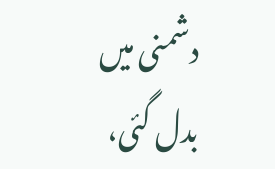دشمنی میں بدل گئی،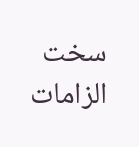سخت الزامات